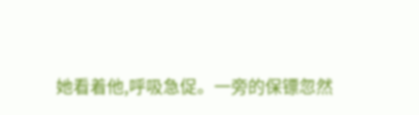她看着他,呼吸急促。一旁的保镖忽然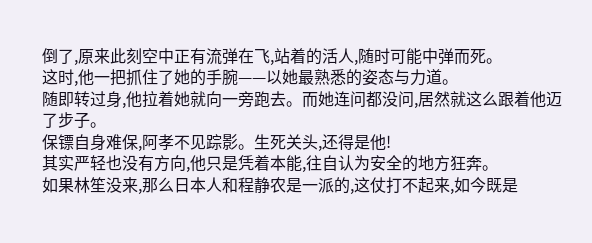倒了,原来此刻空中正有流弹在飞,站着的活人,随时可能中弹而死。
这时,他一把抓住了她的手腕——以她最熟悉的姿态与力道。
随即转过身,他拉着她就向一旁跑去。而她连问都没问,居然就这么跟着他迈了步子。
保镖自身难保,阿孝不见踪影。生死关头,还得是他!
其实严轻也没有方向,他只是凭着本能,往自认为安全的地方狂奔。
如果林笙没来,那么日本人和程静农是一派的,这仗打不起来,如今既是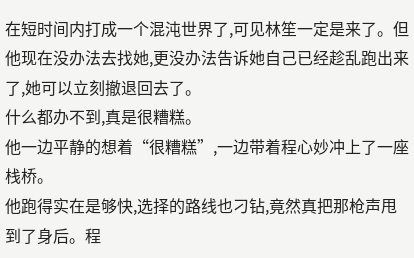在短时间内打成一个混沌世界了,可见林笙一定是来了。但他现在没办法去找她,更没办法告诉她自己已经趁乱跑出来了,她可以立刻撤退回去了。
什么都办不到,真是很糟糕。
他一边平静的想着“很糟糕”,一边带着程心妙冲上了一座栈桥。
他跑得实在是够快,选择的路线也刁钻,竟然真把那枪声甩到了身后。程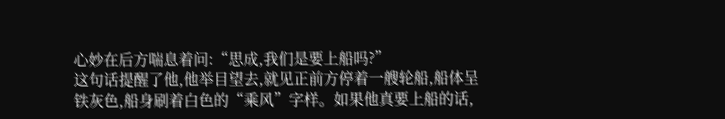心妙在后方喘息着问:“思成,我们是要上船吗?”
这句话提醒了他,他举目望去,就见正前方停着一艘轮船,船体呈铁灰色,船身刷着白色的“乘风”字样。如果他真要上船的话,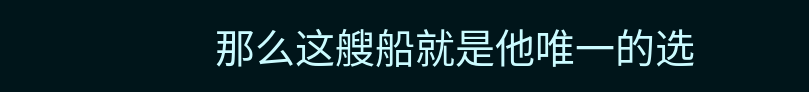那么这艘船就是他唯一的选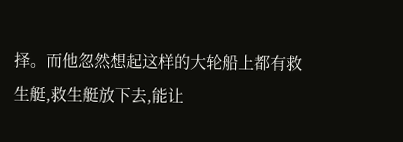择。而他忽然想起这样的大轮船上都有救生艇,救生艇放下去,能让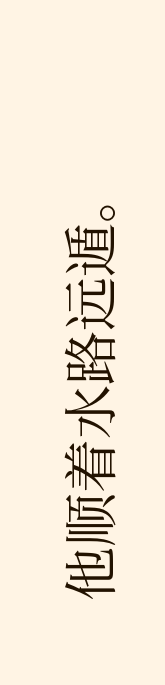他顺着水路远遁。